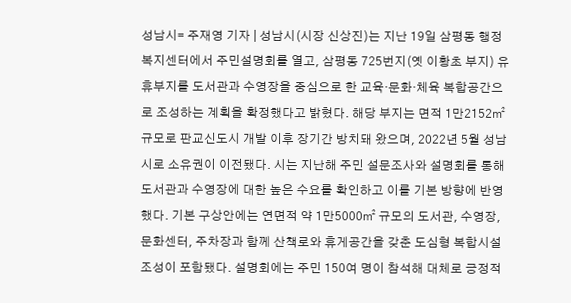성남시= 주재영 기자 | 성남시(시장 신상진)는 지난 19일 삼평동 행정복지센터에서 주민설명회를 열고, 삼평동 725번지(옛 이황초 부지) 유휴부지를 도서관과 수영장을 중심으로 한 교육·문화·체육 복합공간으로 조성하는 계획을 확정했다고 밝혔다. 해당 부지는 면적 1만2152㎡ 규모로 판교신도시 개발 이후 장기간 방치돼 왔으며, 2022년 5월 성남시로 소유권이 이전됐다. 시는 지난해 주민 설문조사와 설명회를 통해 도서관과 수영장에 대한 높은 수요를 확인하고 이를 기본 방향에 반영했다. 기본 구상안에는 연면적 약 1만5000㎡ 규모의 도서관, 수영장, 문화센터, 주차장과 함께 산책로와 휴게공간을 갖춘 도심형 복합시설 조성이 포함됐다. 설명회에는 주민 150여 명이 참석해 대체로 긍정적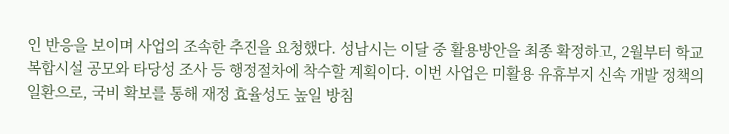인 반응을 보이며 사업의 조속한 추진을 요청했다. 성남시는 이달 중 활용방안을 최종 확정하고, 2월부터 학교복합시설 공모와 타당성 조사 등 행정절차에 착수할 계획이다. 이번 사업은 미활용 유휴부지 신속 개발 정책의 일환으로, 국비 확보를 통해 재정 효율성도 높일 방침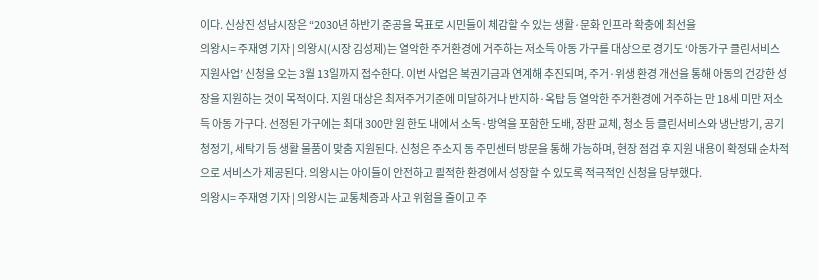이다. 신상진 성남시장은 “2030년 하반기 준공을 목표로 시민들이 체감할 수 있는 생활·문화 인프라 확충에 최선을
의왕시= 주재영 기자 | 의왕시(시장 김성제)는 열악한 주거환경에 거주하는 저소득 아동 가구를 대상으로 경기도 ‘아동가구 클린서비스 지원사업’ 신청을 오는 3월 13일까지 접수한다. 이번 사업은 복권기금과 연계해 추진되며, 주거·위생 환경 개선을 통해 아동의 건강한 성장을 지원하는 것이 목적이다. 지원 대상은 최저주거기준에 미달하거나 반지하·옥탑 등 열악한 주거환경에 거주하는 만 18세 미만 저소득 아동 가구다. 선정된 가구에는 최대 300만 원 한도 내에서 소독·방역을 포함한 도배, 장판 교체, 청소 등 클린서비스와 냉난방기, 공기청정기, 세탁기 등 생활 물품이 맞춤 지원된다. 신청은 주소지 동 주민센터 방문을 통해 가능하며, 현장 점검 후 지원 내용이 확정돼 순차적으로 서비스가 제공된다. 의왕시는 아이들이 안전하고 쾰적한 환경에서 성장할 수 있도록 적극적인 신청을 당부했다.
의왕시= 주재영 기자 | 의왕시는 교통체증과 사고 위험을 줄이고 주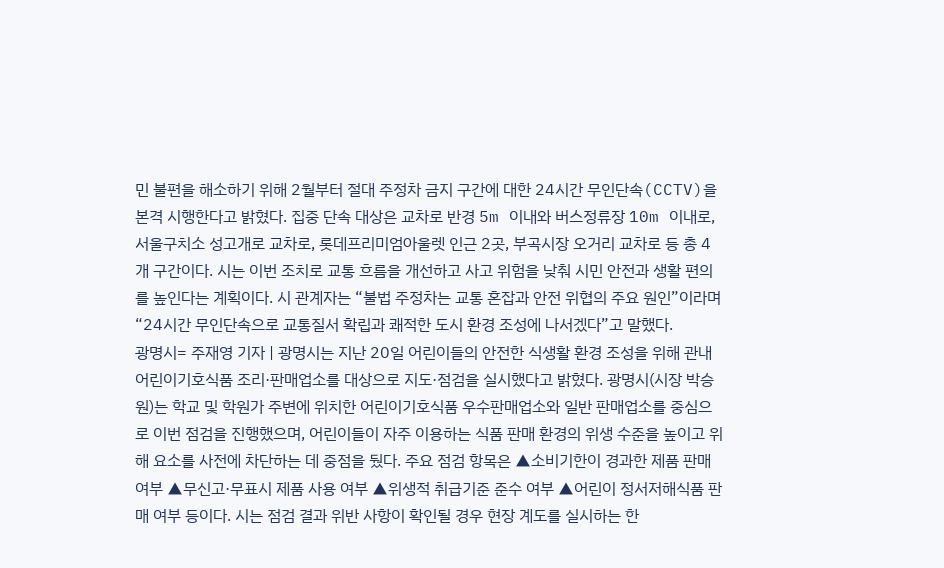민 불편을 해소하기 위해 2월부터 절대 주정차 금지 구간에 대한 24시간 무인단속(CCTV)을 본격 시행한다고 밝혔다. 집중 단속 대상은 교차로 반경 5m 이내와 버스정류장 10m 이내로, 서울구치소 성고개로 교차로, 롯데프리미엄아울렛 인근 2곳, 부곡시장 오거리 교차로 등 총 4개 구간이다. 시는 이번 조치로 교통 흐름을 개선하고 사고 위험을 낮춰 시민 안전과 생활 편의를 높인다는 계획이다. 시 관계자는 “불법 주정차는 교통 혼잡과 안전 위협의 주요 원인”이라며 “24시간 무인단속으로 교통질서 확립과 쾌적한 도시 환경 조성에 나서겠다”고 말했다.
광명시= 주재영 기자 | 광명시는 지난 20일 어린이들의 안전한 식생활 환경 조성을 위해 관내 어린이기호식품 조리·판매업소를 대상으로 지도·점검을 실시했다고 밝혔다. 광명시(시장 박승원)는 학교 및 학원가 주변에 위치한 어린이기호식품 우수판매업소와 일반 판매업소를 중심으로 이번 점검을 진행했으며, 어린이들이 자주 이용하는 식품 판매 환경의 위생 수준을 높이고 위해 요소를 사전에 차단하는 데 중점을 뒀다. 주요 점검 항목은 ▲소비기한이 경과한 제품 판매 여부 ▲무신고·무표시 제품 사용 여부 ▲위생적 취급기준 준수 여부 ▲어린이 정서저해식품 판매 여부 등이다. 시는 점검 결과 위반 사항이 확인될 경우 현장 계도를 실시하는 한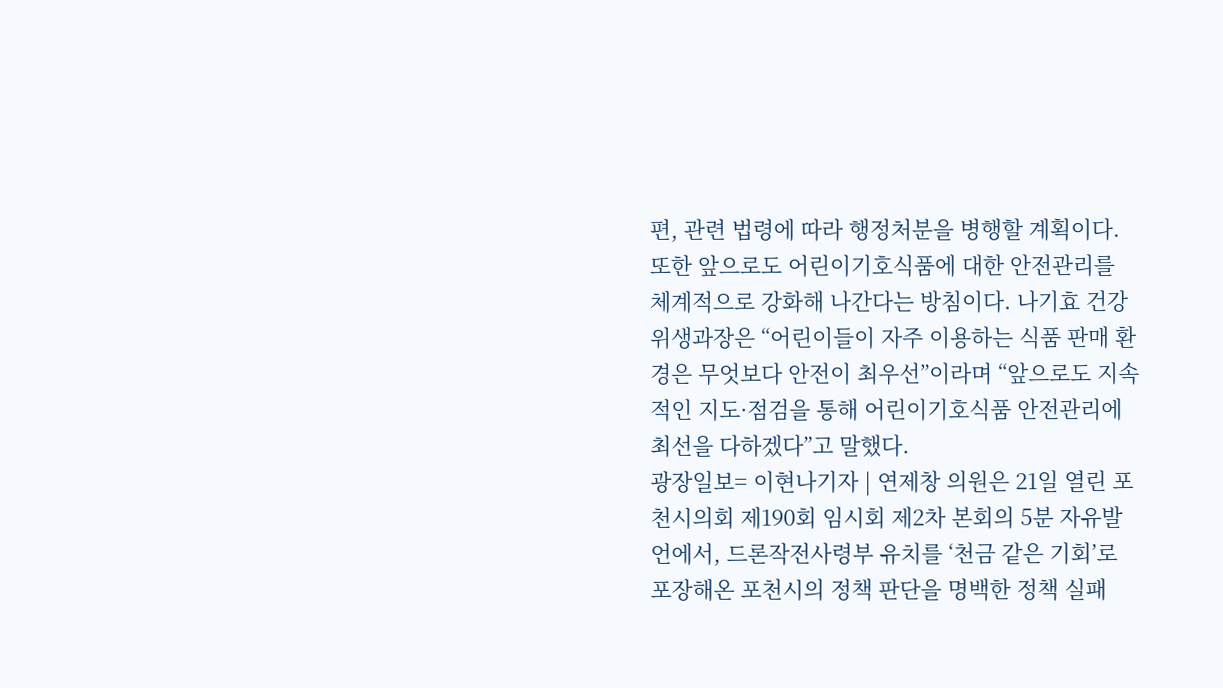편, 관련 법령에 따라 행정처분을 병행할 계획이다. 또한 앞으로도 어린이기호식품에 대한 안전관리를 체계적으로 강화해 나간다는 방침이다. 나기효 건강위생과장은 “어린이들이 자주 이용하는 식품 판매 환경은 무엇보다 안전이 최우선”이라며 “앞으로도 지속적인 지도·점검을 통해 어린이기호식품 안전관리에 최선을 다하겠다”고 말했다.
광장일보= 이현나기자 | 연제창 의원은 21일 열린 포천시의회 제190회 임시회 제2차 본회의 5분 자유발언에서, 드론작전사령부 유치를 ‘천금 같은 기회’로 포장해온 포천시의 정책 판단을 명백한 정책 실패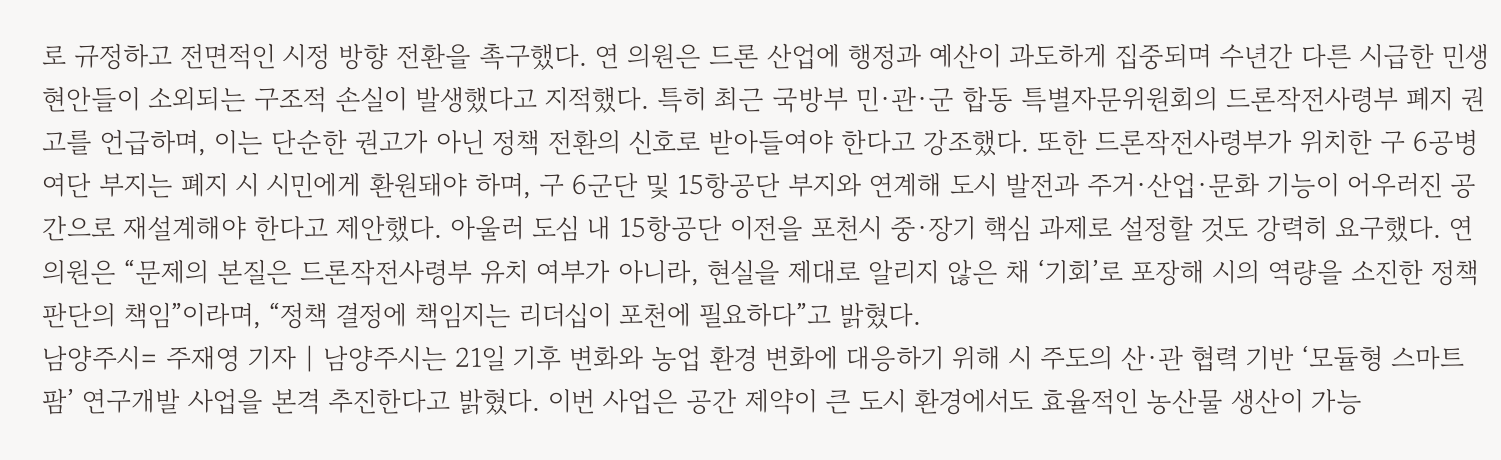로 규정하고 전면적인 시정 방향 전환을 촉구했다. 연 의원은 드론 산업에 행정과 예산이 과도하게 집중되며 수년간 다른 시급한 민생 현안들이 소외되는 구조적 손실이 발생했다고 지적했다. 특히 최근 국방부 민·관·군 합동 특별자문위원회의 드론작전사령부 폐지 권고를 언급하며, 이는 단순한 권고가 아닌 정책 전환의 신호로 받아들여야 한다고 강조했다. 또한 드론작전사령부가 위치한 구 6공병여단 부지는 폐지 시 시민에게 환원돼야 하며, 구 6군단 및 15항공단 부지와 연계해 도시 발전과 주거·산업·문화 기능이 어우러진 공간으로 재설계해야 한다고 제안했다. 아울러 도심 내 15항공단 이전을 포천시 중·장기 핵심 과제로 설정할 것도 강력히 요구했다. 연 의원은 “문제의 본질은 드론작전사령부 유치 여부가 아니라, 현실을 제대로 알리지 않은 채 ‘기회’로 포장해 시의 역량을 소진한 정책 판단의 책임”이라며, “정책 결정에 책임지는 리더십이 포천에 필요하다”고 밝혔다.
남양주시= 주재영 기자 | 남양주시는 21일 기후 변화와 농업 환경 변화에 대응하기 위해 시 주도의 산·관 협력 기반 ‘모듈형 스마트팜’ 연구개발 사업을 본격 추진한다고 밝혔다. 이번 사업은 공간 제약이 큰 도시 환경에서도 효율적인 농산물 생산이 가능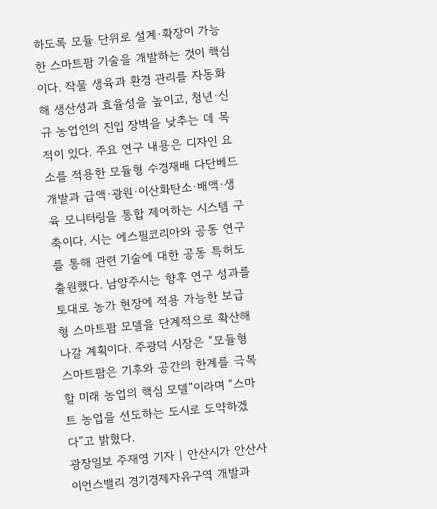하도록 모듈 단위로 설계·확장이 가능한 스마트팜 기술을 개발하는 것이 핵심이다. 작물 생육과 환경 관리를 자동화해 생산성과 효율성을 높이고, 청년·신규 농업인의 진입 장벽을 낮추는 데 목적이 있다. 주요 연구 내용은 디자인 요소를 적용한 모듈형 수경재배 다단베드 개발과 급액·광원·이산화탄소·배액·생육 모니터링을 통합 제어하는 시스템 구축이다. 시는 에스필코리아와 공동 연구를 통해 관련 기술에 대한 공동 특허도 출원했다. 남양주시는 향후 연구 성과를 토대로 농가 현장에 적용 가능한 보급형 스마트팜 모델을 단계적으로 확산해 나갈 계획이다. 주광덕 시장은 “모듈형 스마트팜은 기후와 공간의 한계를 극복할 미래 농업의 핵심 모델”이라며 “스마트 농업을 선도하는 도시로 도약하겠다”고 밝혔다.
광장일보 주재영 기자 | 안산시가 안산사이언스밸리 경기경제자유구역 개발과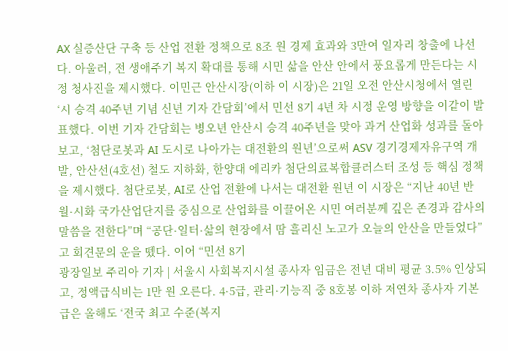AX 실증산단 구축 등 산업 전환 정책으로 8조 원 경제 효과와 3만여 일자리 창출에 나선다. 아울러, 전 생애주기 복지 확대를 통해 시민 삶을 안산 안에서 풍요롭게 만든다는 시정 청사진을 제시했다. 이민근 안산시장(이하 이 시장)은 21일 오전 안산시청에서 열린 ‘시 승격 40주년 기념 신년 기자 간담회’에서 민선 8기 4년 차 시정 운영 방향을 이같이 발표했다. 이번 기자 간담회는 병오년 안산시 승격 40주년을 맞아 과거 산업화 성과를 돌아보고, ‘첨단로봇과 AI 도시로 나아가는 대전환의 원년’으로써 ASV 경기경제자유구역 개발, 안산선(4호선) 철도 지하화, 한양대 에리카 첨단의료복합클러스터 조성 등 핵심 정책을 제시했다. 첨단로봇, AI로 산업 전환에 나서는 대전환 원년 이 시장은 “지난 40년 반월·시화 국가산업단지를 중심으로 산업화를 이끌어온 시민 여러분께 깊은 존경과 감사의 말씀을 전한다”며 “공단·일터·삶의 현장에서 땀 흘리신 노고가 오늘의 안산을 만들었다”고 회견문의 운을 뗐다. 이어 “민선 8기
광장일보 주리아 기자 | 서울시 사회복지시설 종사자 임금은 전년 대비 평균 3.5% 인상되고, 정액급식비는 1만 원 오른다. 4·5급, 관리·기능직 중 8호봉 이하 저연차 종사자 기본급은 올해도 ‘전국 최고 수준(복지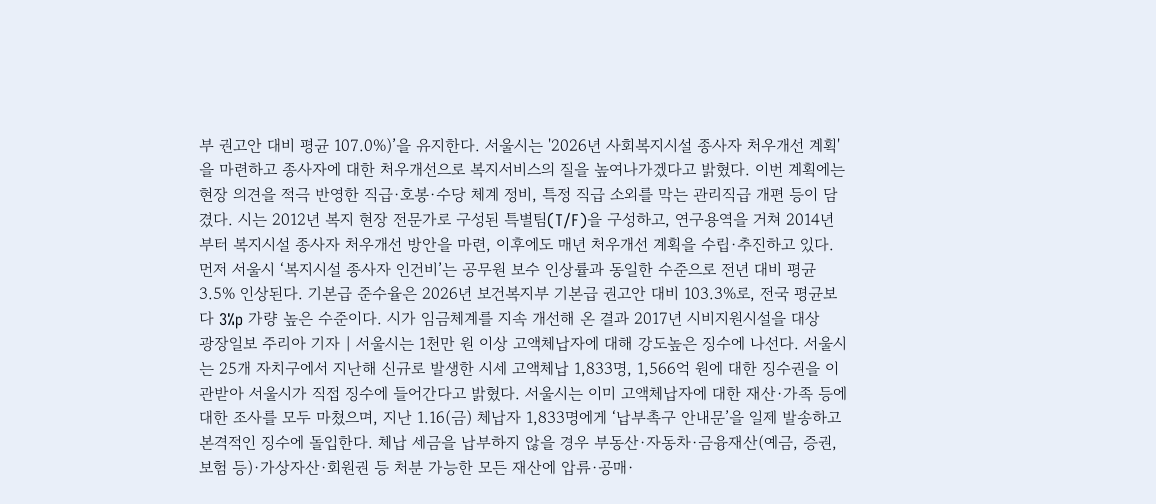부 권고안 대비 평균 107.0%)’을 유지한다. 서울시는 '2026년 사회복지시설 종사자 처우개선 계획'을 마련하고 종사자에 대한 처우개선으로 복지서비스의 질을 높여나가겠다고 밝혔다. 이번 계획에는 현장 의견을 적극 반영한 직급·호봉·수당 체계 정비, 특정 직급 소외를 막는 관리직급 개편 등이 담겼다. 시는 2012년 복지 현장 전문가로 구성된 특별팀(T/F)을 구성하고, 연구용역을 거쳐 2014년부터 복지시설 종사자 처우개선 방안을 마련, 이후에도 매년 처우개선 계획을 수립·추진하고 있다. 먼저 서울시 ‘복지시설 종사자 인건비’는 공무원 보수 인상률과 동일한 수준으로 전년 대비 평균 3.5% 인상된다. 기본급 준수율은 2026년 보건복지부 기본급 권고안 대비 103.3%로, 전국 평균보다 3%p 가량 높은 수준이다. 시가 임금체계를 지속 개선해 온 결과 2017년 시비지원시설을 대상
광장일보 주리아 기자 | 서울시는 1천만 원 이상 고액체납자에 대해 강도높은 징수에 나선다. 서울시는 25개 자치구에서 지난해 신규로 발생한 시세 고액체납 1,833명, 1,566억 원에 대한 징수권을 이관받아 서울시가 직접 징수에 들어간다고 밝혔다. 서울시는 이미 고액체납자에 대한 재산·가족 등에 대한 조사를 모두 마쳤으며, 지난 1.16(금) 체납자 1,833명에게 ‘납부촉구 안내문’을 일제 발송하고 본격적인 징수에 돌입한다. 체납 세금을 납부하지 않을 경우 부동산·자동차·금융재산(예금, 증권, 보험 등)·가상자산·회원권 등 처분 가능한 모든 재산에 압류·공매·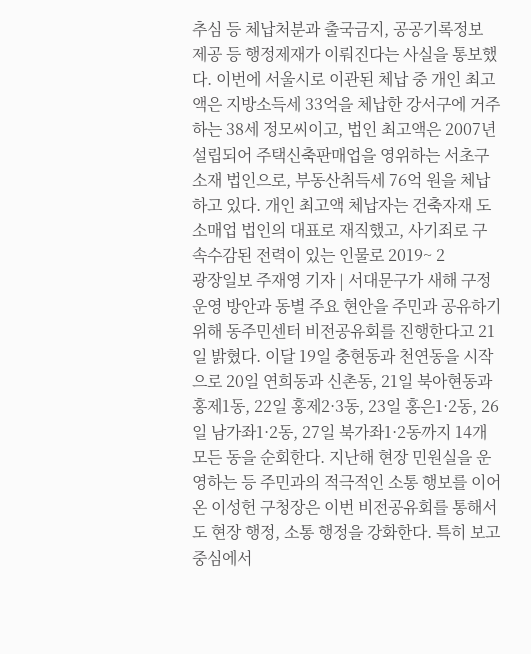추심 등 체납처분과 출국금지, 공공기록정보 제공 등 행정제재가 이뤄진다는 사실을 통보했다. 이번에 서울시로 이관된 체납 중 개인 최고액은 지방소득세 33억을 체납한 강서구에 거주하는 38세 정모씨이고, 법인 최고액은 2007년 설립되어 주택신축판매업을 영위하는 서초구 소재 법인으로, 부동산취득세 76억 원을 체납하고 있다. 개인 최고액 체납자는 건축자재 도소매업 법인의 대표로 재직했고, 사기죄로 구속수감된 전력이 있는 인물로 2019~ 2
광장일보 주재영 기자 | 서대문구가 새해 구정 운영 방안과 동별 주요 현안을 주민과 공유하기 위해 동주민센터 비전공유회를 진행한다고 21일 밝혔다. 이달 19일 충현동과 천연동을 시작으로 20일 연희동과 신촌동, 21일 북아현동과 홍제1동, 22일 홍제2·3동, 23일 홍은1·2동, 26일 남가좌1·2동, 27일 북가좌1·2동까지 14개 모든 동을 순회한다. 지난해 현장 민원실을 운영하는 등 주민과의 적극적인 소통 행보를 이어 온 이성헌 구청장은 이번 비전공유회를 통해서도 현장 행정, 소통 행정을 강화한다. 특히 보고 중심에서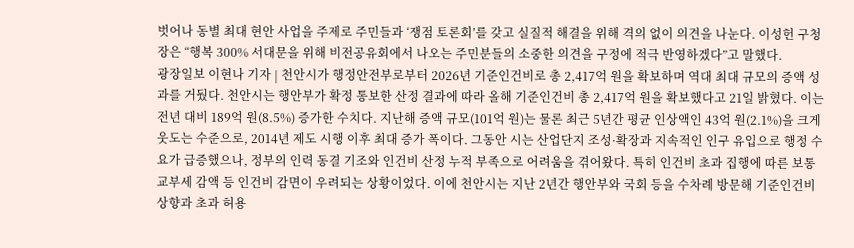벗어나 동별 최대 현안 사업을 주제로 주민들과 ‘쟁점 토론회’를 갖고 실질적 해결을 위해 격의 없이 의견을 나눈다. 이성헌 구청장은 “행복 300% 서대문을 위해 비전공유회에서 나오는 주민분들의 소중한 의견을 구정에 적극 반영하겠다”고 말했다.
광장일보 이현나 기자 | 천안시가 행정안전부로부터 2026년 기준인건비로 총 2,417억 원을 확보하며 역대 최대 규모의 증액 성과를 거뒀다. 천안시는 행안부가 확정 통보한 산정 결과에 따라 올해 기준인건비 총 2,417억 원을 확보했다고 21일 밝혔다. 이는 전년 대비 189억 원(8.5%) 증가한 수치다. 지난해 증액 규모(101억 원)는 물론 최근 5년간 평균 인상액인 43억 원(2.1%)을 크게 웃도는 수준으로, 2014년 제도 시행 이후 최대 증가 폭이다. 그동안 시는 산업단지 조성·확장과 지속적인 인구 유입으로 행정 수요가 급증했으나, 정부의 인력 동결 기조와 인건비 산정 누적 부족으로 어려움을 겪어왔다. 특히 인건비 초과 집행에 따른 보통교부세 감액 등 인건비 감면이 우려되는 상황이었다. 이에 천안시는 지난 2년간 행안부와 국회 등을 수차례 방문해 기준인건비 상향과 초과 허용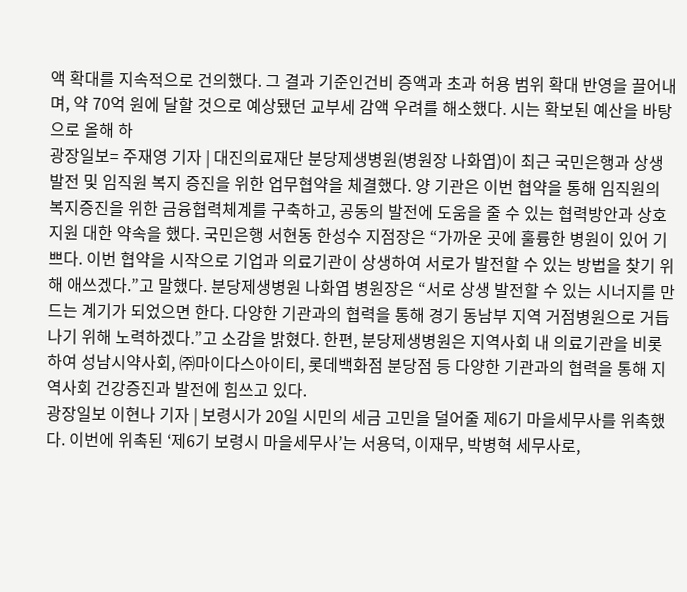액 확대를 지속적으로 건의했다. 그 결과 기준인건비 증액과 초과 허용 범위 확대 반영을 끌어내며, 약 70억 원에 달할 것으로 예상됐던 교부세 감액 우려를 해소했다. 시는 확보된 예산을 바탕으로 올해 하
광장일보= 주재영 기자 | 대진의료재단 분당제생병원(병원장 나화엽)이 최근 국민은행과 상생 발전 및 임직원 복지 증진을 위한 업무협약을 체결했다. 양 기관은 이번 협약을 통해 임직원의 복지증진을 위한 금융협력체계를 구축하고, 공동의 발전에 도움을 줄 수 있는 협력방안과 상호지원 대한 약속을 했다. 국민은행 서현동 한성수 지점장은 “가까운 곳에 훌륭한 병원이 있어 기쁘다. 이번 협약을 시작으로 기업과 의료기관이 상생하여 서로가 발전할 수 있는 방법을 찾기 위해 애쓰겠다.”고 말했다. 분당제생병원 나화엽 병원장은 “서로 상생 발전할 수 있는 시너지를 만드는 계기가 되었으면 한다. 다양한 기관과의 협력을 통해 경기 동남부 지역 거점병원으로 거듭나기 위해 노력하겠다.”고 소감을 밝혔다. 한편, 분당제생병원은 지역사회 내 의료기관을 비롯하여 성남시약사회, ㈜마이다스아이티, 롯데백화점 분당점 등 다양한 기관과의 협력을 통해 지역사회 건강증진과 발전에 힘쓰고 있다.
광장일보 이현나 기자 | 보령시가 20일 시민의 세금 고민을 덜어줄 제6기 마을세무사를 위촉했다. 이번에 위촉된 ‘제6기 보령시 마을세무사’는 서용덕, 이재무, 박병혁 세무사로,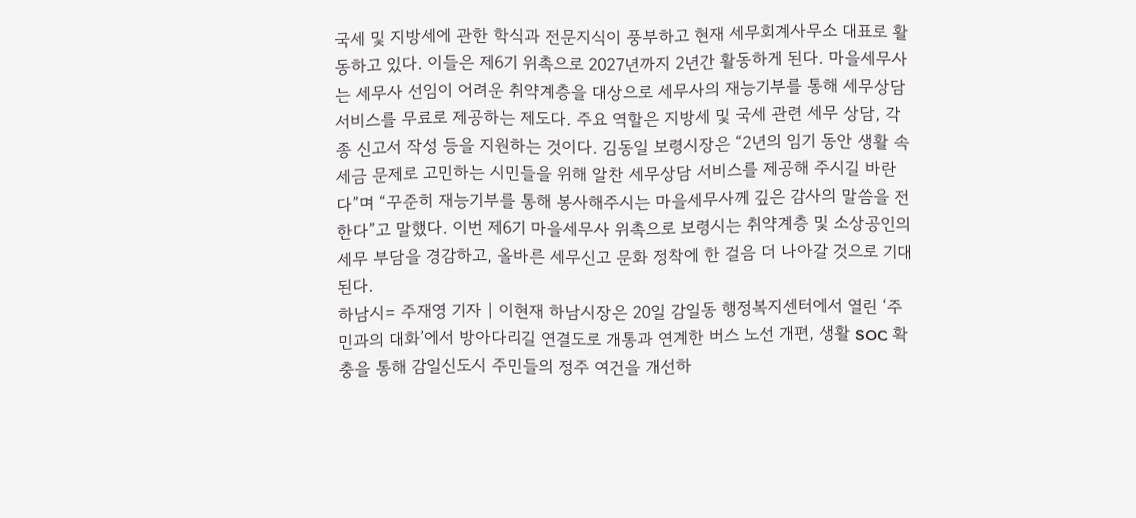국세 및 지방세에 관한 학식과 전문지식이 풍부하고 현재 세무회계사무소 대표로 활동하고 있다. 이들은 제6기 위촉으로 2027년까지 2년간 활동하게 된다. 마을세무사는 세무사 선임이 어려운 취약계층을 대상으로 세무사의 재능기부를 통해 세무상담 서비스를 무료로 제공하는 제도다. 주요 역할은 지방세 및 국세 관련 세무 상담, 각종 신고서 작성 등을 지원하는 것이다. 김동일 보령시장은 “2년의 임기 동안 생활 속 세금 문제로 고민하는 시민들을 위해 알찬 세무상담 서비스를 제공해 주시길 바란다”며 “꾸준히 재능기부를 통해 봉사해주시는 마을세무사께 깊은 감사의 말씀을 전한다”고 말했다. 이번 제6기 마을세무사 위촉으로 보령시는 취약계층 및 소상공인의 세무 부담을 경감하고, 올바른 세무신고 문화 정착에 한 걸음 더 나아갈 것으로 기대된다.
하남시= 주재영 기자 | 이현재 하남시장은 20일 감일동 행정복지센터에서 열린 ‘주민과의 대화’에서 방아다리길 연결도로 개통과 연계한 버스 노선 개편, 생활 SOC 확충을 통해 감일신도시 주민들의 정주 여건을 개선하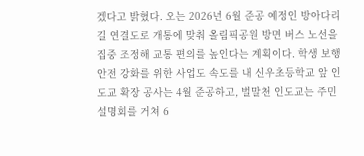겠다고 밝혔다. 오는 2026년 6월 준공 예정인 방아다리길 연결도로 개통에 맞춰 올림픽공원 방면 버스 노선을 집중 조정해 교통 편의를 높인다는 계획이다. 학생 보행 안전 강화를 위한 사업도 속도를 내 신우초등학교 앞 인도교 확장 공사는 4월 준공하고, 벌말천 인도교는 주민설명회를 거쳐 6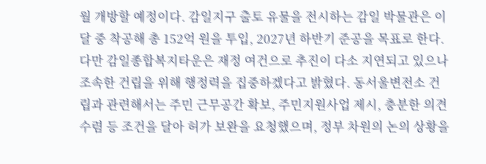월 개방할 예정이다. 감일지구 출토 유물을 전시하는 감일 박물관은 이달 중 착공해 총 152억 원을 투입, 2027년 하반기 준공을 목표로 한다. 다만 감일종합복지타운은 재정 여건으로 추진이 다소 지연되고 있으나 조속한 건립을 위해 행정력을 집중하겠다고 밝혔다. 동서울변전소 건립과 관련해서는 주민 근무공간 확보, 주민지원사업 제시, 충분한 의견 수렴 등 조건을 달아 허가 보완을 요청했으며, 정부 차원의 논의 상황을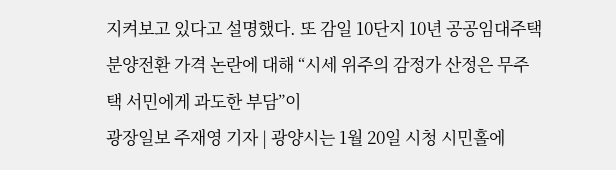지켜보고 있다고 설명했다. 또 감일 10단지 10년 공공임대주택 분양전환 가격 논란에 대해 “시세 위주의 감정가 산정은 무주택 서민에게 과도한 부담”이
광장일보 주재영 기자 | 광양시는 1월 20일 시청 시민홀에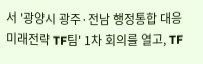서 '광양시 광주·전남 행정통합 대응 미래전략 TF팀' 1차 회의를 열고, TF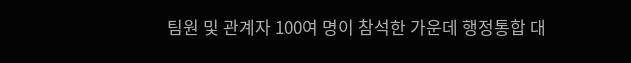팀원 및 관계자 100여 명이 참석한 가운데 행정통합 대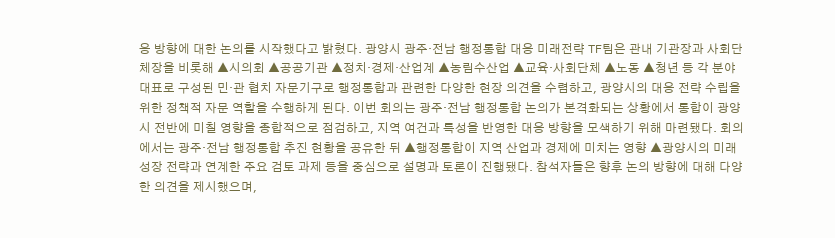응 방향에 대한 논의를 시작했다고 밝혔다. 광양시 광주·전남 행정통합 대응 미래전략 TF팀은 관내 기관장과 사회단체장을 비롯해 ▲시의회 ▲공공기관 ▲정치·경제·산업계 ▲농림수산업 ▲교육·사회단체 ▲노동 ▲청년 등 각 분야 대표로 구성된 민·관 협치 자문기구로 행정통합과 관련한 다양한 현장 의견을 수렴하고, 광양시의 대응 전략 수립을 위한 정책적 자문 역할을 수행하게 된다. 이번 회의는 광주·전남 행정통합 논의가 본격화되는 상황에서 통합이 광양시 전반에 미칠 영향을 종합적으로 점검하고, 지역 여건과 특성을 반영한 대응 방향을 모색하기 위해 마련됐다. 회의에서는 광주·전남 행정통합 추진 현황을 공유한 뒤 ▲행정통합이 지역 산업과 경제에 미치는 영향 ▲광양시의 미래 성장 전략과 연계한 주요 검토 과제 등을 중심으로 설명과 토론이 진행됐다. 참석자들은 향후 논의 방향에 대해 다양한 의견을 제시했으며,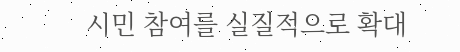시민 참여를 실질적으로 확대